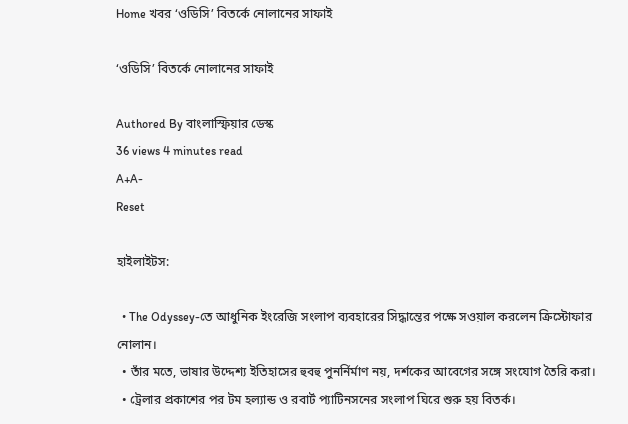Home খবর ‘ওডিসি’ বিতর্কে নোলানের সাফাই

‘ওডিসি’ বিতর্কে নোলানের সাফাই

Authored By বাংলাস্ফিয়ার ডেস্ক
36 views 4 minutes read
A+A-
Reset

হাইলাইটস:

  • The Odyssey-তে আধুনিক ইংরেজি সংলাপ ব্যবহারের সিদ্ধান্তের পক্ষে সওয়াল করলেন ক্রিস্টোফার নোলান।
  • তাঁর মতে, ভাষার উদ্দেশ্য ইতিহাসের হুবহু পুনর্নির্মাণ নয়, দর্শকের আবেগের সঙ্গে সংযোগ তৈরি করা।
  • ট্রেলার প্রকাশের পর টম হল্যান্ড ও রবার্ট প্যাটিনসনের সংলাপ ঘিরে শুরু হয় বিতর্ক।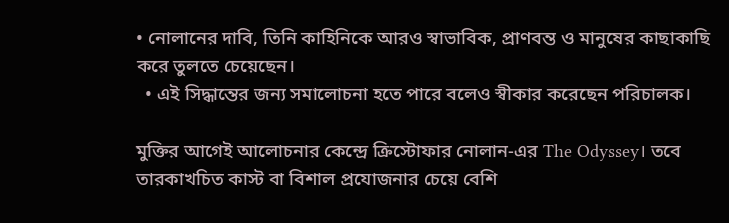• নোলানের দাবি, তিনি কাহিনিকে আরও স্বাভাবিক, প্রাণবন্ত ও মানুষের কাছাকাছি করে তুলতে চেয়েছেন।
  • এই সিদ্ধান্তের জন্য সমালোচনা হতে পারে বলেও স্বীকার করেছেন পরিচালক।

মুক্তির আগেই আলোচনার কেন্দ্রে ক্রিস্টোফার নোলান-এর The Odyssey। তবে তারকাখচিত কাস্ট বা বিশাল প্রযোজনার চেয়ে বেশি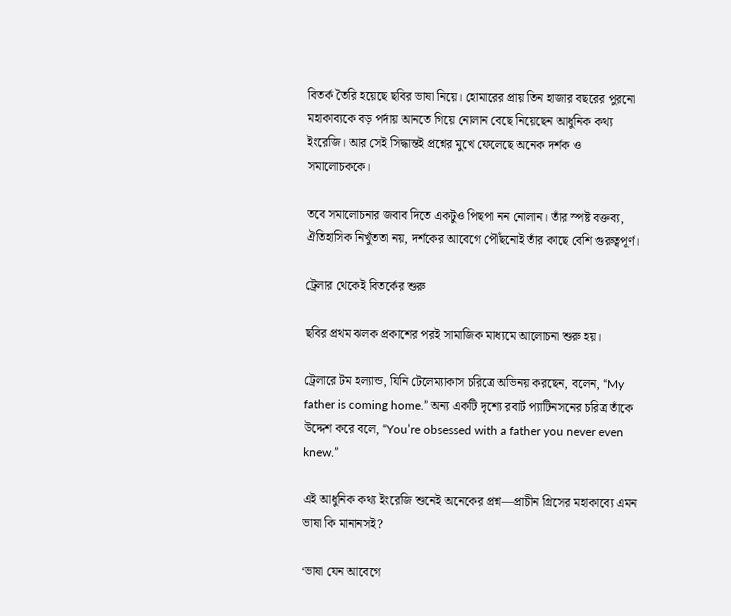বিতর্ক তৈরি হয়েছে ছবির ভাষা নিয়ে। হোমারের প্রায় তিন হাজার বছরের পুরনো মহাকাব্যকে বড় পর্দায় আনতে গিয়ে নোলান বেছে নিয়েছেন আধুনিক কথ্য ইংরেজি। আর সেই সিদ্ধান্তই প্রশ্নের মুখে ফেলেছে অনেক দর্শক ও সমালোচককে।

তবে সমালোচনার জবাব দিতে একটুও পিছপা নন নোলান। তাঁর স্পষ্ট বক্তব্য, ঐতিহাসিক নিখুঁততা নয়, দর্শকের আবেগে পৌঁছনোই তাঁর কাছে বেশি গুরুত্বপূর্ণ।

ট্রেলার থেকেই বিতর্কের শুরু

ছবির প্রথম ঝলক প্রকাশের পরই সামাজিক মাধ্যমে আলোচনা শুরু হয়।

ট্রেলারে টম হল্যান্ড, যিনি টেলেম্যাকাস চরিত্রে অভিনয় করছেন, বলেন, “My father is coming home.” অন্য একটি দৃশ্যে রবার্ট প্যাটিনসনের চরিত্র তাঁকে উদ্দেশ করে বলে, “You’re obsessed with a father you never even knew.”

এই আধুনিক কথ্য ইংরেজি শুনেই অনেকের প্রশ্ন—প্রাচীন গ্রিসের মহাকাব্যে এমন ভাষা কি মানানসই?

‘ভাষা যেন আবেগে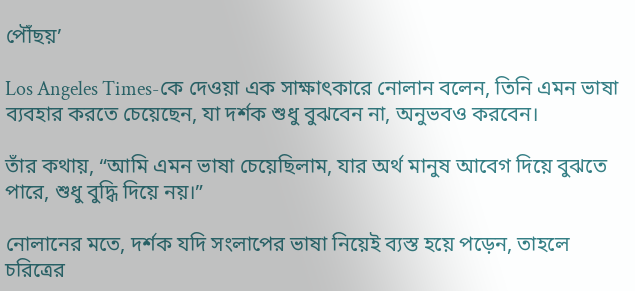পৌঁছয়’

Los Angeles Times-কে দেওয়া এক সাক্ষাৎকারে নোলান বলেন, তিনি এমন ভাষা ব্যবহার করতে চেয়েছেন, যা দর্শক শুধু বুঝবেন না, অনুভবও করবেন।

তাঁর কথায়, “আমি এমন ভাষা চেয়েছিলাম, যার অর্থ মানুষ আবেগ দিয়ে বুঝতে পারে, শুধু বুদ্ধি দিয়ে নয়।”

নোলানের মতে, দর্শক যদি সংলাপের ভাষা নিয়েই ব্যস্ত হয়ে পড়েন, তাহলে চরিত্রের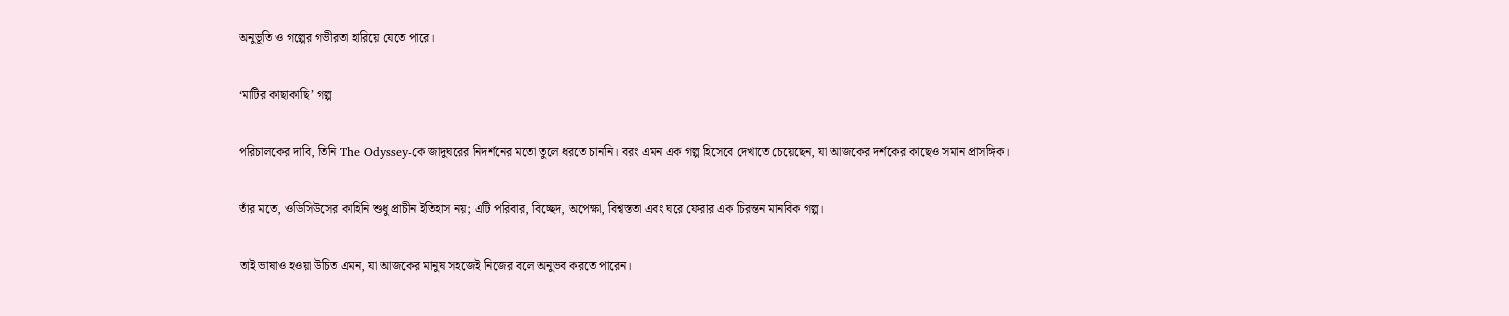অনুভূতি ও গল্পের গভীরতা হারিয়ে যেতে পারে।

‘মাটির কাছাকাছি’ গল্প

পরিচালকের দাবি, তিনি The Odyssey-কে জাদুঘরের নিদর্শনের মতো তুলে ধরতে চাননি। বরং এমন এক গল্প হিসেবে দেখাতে চেয়েছেন, যা আজকের দর্শকের কাছেও সমান প্রাসঙ্গিক।

তাঁর মতে, ওডিসিউসের কাহিনি শুধু প্রাচীন ইতিহাস নয়; এটি পরিবার, বিচ্ছেদ, অপেক্ষা, বিশ্বস্ততা এবং ঘরে ফেরার এক চিরন্তন মানবিক গল্প।

তাই ভাষাও হওয়া উচিত এমন, যা আজকের মানুষ সহজেই নিজের বলে অনুভব করতে পারেন।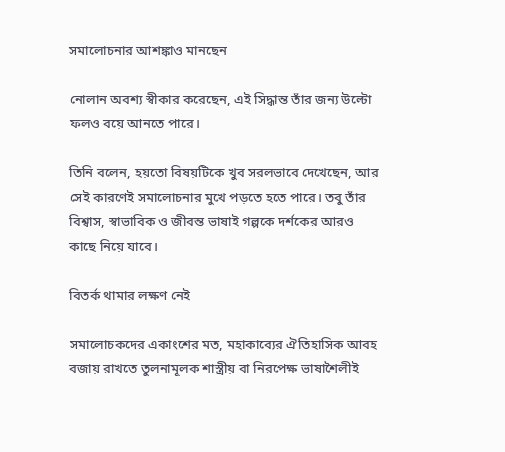সমালোচনার আশঙ্কাও মানছেন

নোলান অবশ্য স্বীকার করেছেন, এই সিদ্ধান্ত তাঁর জন্য উল্টো ফলও বয়ে আনতে পারে।

তিনি বলেন, হয়তো বিষয়টিকে খুব সরলভাবে দেখেছেন, আর সেই কারণেই সমালোচনার মুখে পড়তে হতে পারে। তবু তাঁর বিশ্বাস, স্বাভাবিক ও জীবন্ত ভাষাই গল্পকে দর্শকের আরও কাছে নিয়ে যাবে।

বিতর্ক থামার লক্ষণ নেই

সমালোচকদের একাংশের মত, মহাকাব্যের ঐতিহাসিক আবহ বজায় রাখতে তুলনামূলক শাস্ত্রীয় বা নিরপেক্ষ ভাষাশৈলীই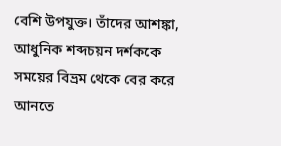বেশি উপযুক্ত। তাঁদের আশঙ্কা, আধুনিক শব্দচয়ন দর্শককে সময়ের বিভ্রম থেকে বের করে আনতে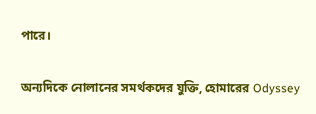পারে।

অন্যদিকে নোলানের সমর্থকদের যুক্তি, হোমারের Odyssey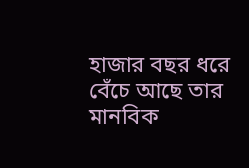হাজার বছর ধরে বেঁচে আছে তার মানবিক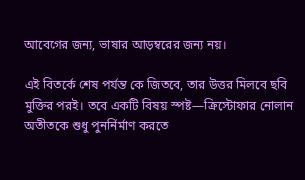আবেগের জন্য, ভাষার আড়ম্বরের জন্য নয়।

এই বিতর্কে শেষ পর্যন্ত কে জিতবে, তার উত্তর মিলবে ছবি মুক্তির পরই। তবে একটি বিষয় স্পষ্ট—ক্রিস্টোফার নোলান অতীতকে শুধু পুনর্নির্মাণ করতে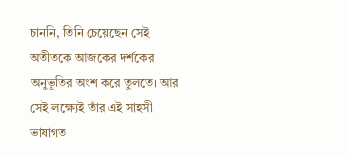চাননি, তিনি চেয়েছেন সেই অতীতকে আজকের দর্শকের অনুভূতির অংশ করে তুলতে। আর সেই লক্ষ্যেই তাঁর এই সাহসী ভাষাগত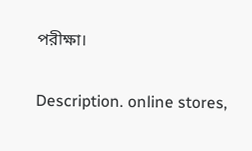পরীক্ষা।

Description. online stores,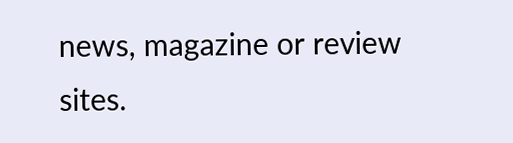news, magazine or review sites.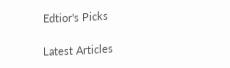Edtior's Picks

Latest Articles